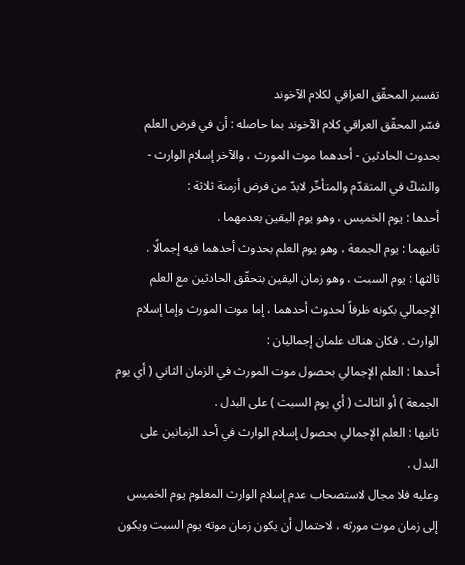تفسير المحقّق العراقي لكلام الآخوند
فسّر المحقّق العراقي كلام الآخوند بما حاصله : أن في فرض العلم بحدوث الحادثين - أحدهما موت المورث ، والآخر إسلام الوارث - والشكّ في المتقدّم والمتأخّر لابدّ من فرض أزمنة ثلاثة :
أحدها : يوم الخميس ، وهو يوم اليقين بعدمهما .
ثانيهما : يوم الجمعة ، وهو يوم العلم بحدوث أحدهما فيه إجمالًا .
ثالثها : يوم السبت ، وهو زمان اليقين بتحقّق الحادثين مع العلم الإجمالي بكونه ظرفاً لحدوث أحدهما ، إما موت المورث وإما إسلام الوارث . فكان هناك علمان إجماليان :
أحدها : العلم الإجمالي بحصول موت المورث في الزمان الثاني ( أي يوم الجمعة ) أو الثالث ( أي يوم السبت ) على البدل .
ثانيها : العلم الإجمالي بحصول إسلام الوارث في أحد الزمانين على البدل .
وعليه فلا مجال لاستصحاب عدم إسلام الوارث المعلوم يوم الخميس إلى زمان موت مورثه ، لاحتمال أن يكون زمان موته يوم السبت ويكون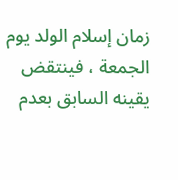زمان إسلام الولد يوم الجمعة ، فينتقض يقينه السابق بعدم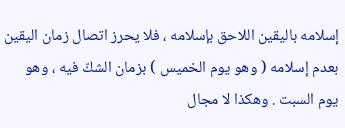إسلامه باليقين اللاحق بإسلامه ، فلا يحرز اتصال زمان اليقين بعدم إسلامه ( وهو يوم الخميس ) بزمان الشكّ فيه ، وهو يوم السبت . وهكذا لا مجال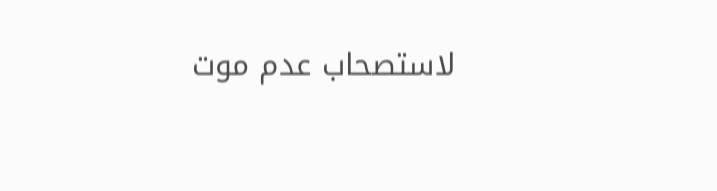لاستصحاب عدم موت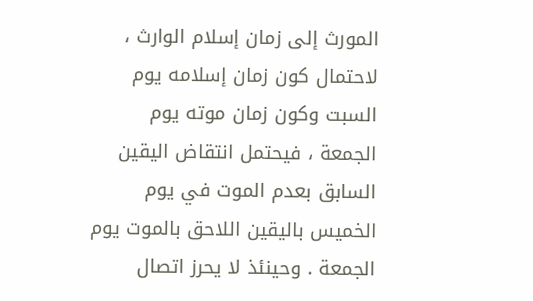المورث إلى زمان إسلام الوارث ، لاحتمال كون زمان إسلامه يوم السبت وكون زمان موته يوم الجمعة ، فيحتمل انتقاض اليقين السابق بعدم الموت في يوم الخميس باليقين اللاحق بالموت يوم الجمعة . وحينئذ لا يحرز اتصال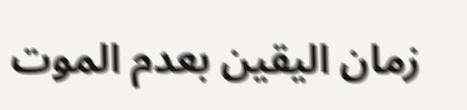زمان اليقين بعدم الموت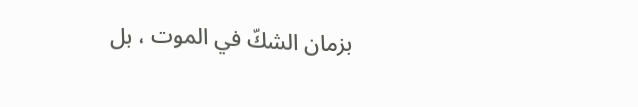بزمان الشكّ في الموت ، بل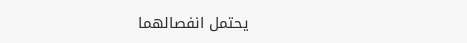يحتمل انفصالهما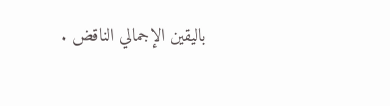باليقين الإجمالي الناقض .